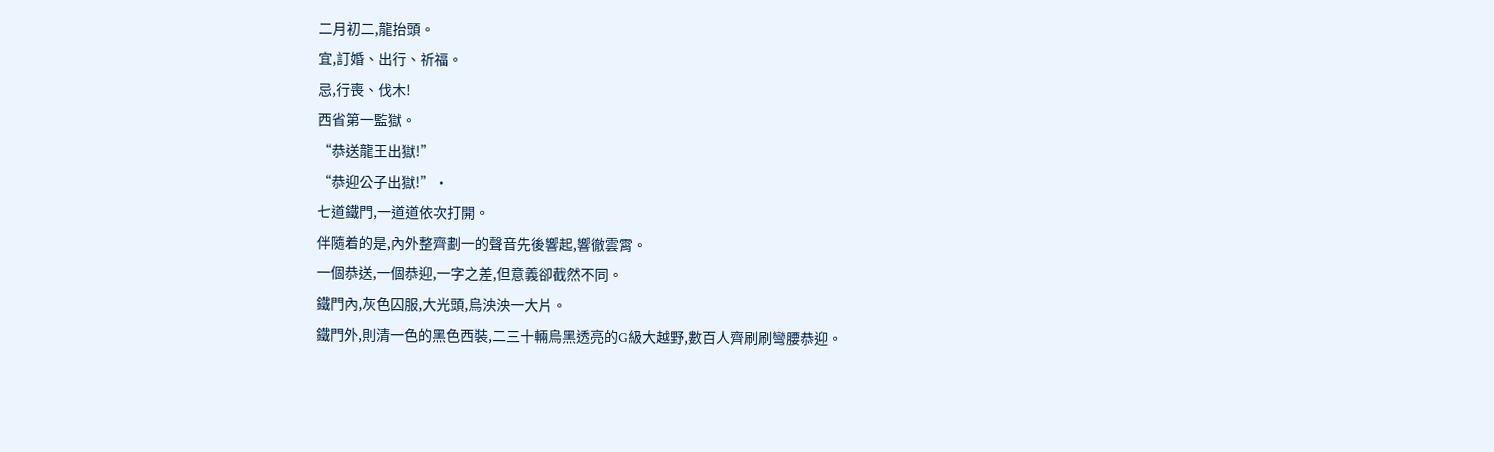二月初二,龍抬頭。
宜,訂婚、出行、祈福。
忌,行喪、伐木!
西省第一監獄。
“恭送龍王出獄!”
“恭迎公子出獄!”•
七道鐵門,一道道依次打開。
伴隨着的是,內外整齊劃一的聲音先後響起,響徹雲霄。
一個恭送,一個恭迎,一字之差,但意義卻截然不同。
鐵門內,灰色囚服,大光頭,烏泱泱一大片。
鐵門外,則清一色的黑色西裝,二三十輛烏黑透亮的G級大越野,數百人齊刷刷彎腰恭迎。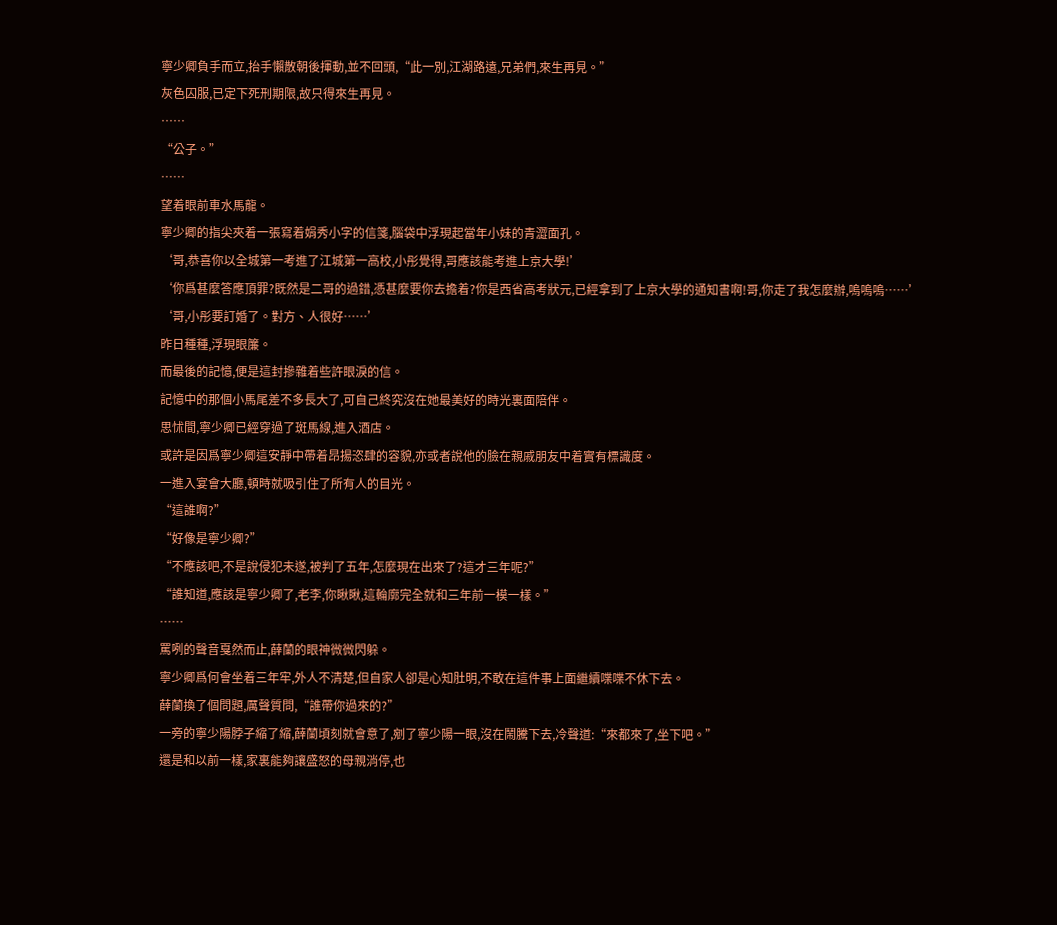寧少卿負手而立,抬手懶散朝後揮動,並不回頭,“此一別,江湖路遠,兄弟們,來生再見。”
灰色囚服,已定下死刑期限,故只得來生再見。
……
“公子。”
……
望着眼前車水馬龍。
寧少卿的指尖夾着一張寫着娟秀小字的信箋,腦袋中浮現起當年小妹的青澀面孔。
‘哥,恭喜你以全城第一考進了江城第一高校,小彤覺得,哥應該能考進上京大學!’
‘你爲甚麼答應頂罪?既然是二哥的過錯,憑甚麼要你去擔着?你是西省高考狀元,已經拿到了上京大學的通知書啊!哥,你走了我怎麼辦,嗚嗚嗚……’
‘哥,小彤要訂婚了。對方、人很好……’
昨日種種,浮現眼簾。
而最後的記憶,便是這封摻雜着些許眼淚的信。
記憶中的那個小馬尾差不多長大了,可自己終究沒在她最美好的時光裏面陪伴。
思怵間,寧少卿已經穿過了斑馬線,進入酒店。
或許是因爲寧少卿這安靜中帶着昂揚恣肆的容貌,亦或者說他的臉在親戚朋友中着實有標識度。
一進入宴會大廳,頓時就吸引住了所有人的目光。
“這誰啊?”
“好像是寧少卿?”
“不應該吧,不是說侵犯未遂,被判了五年,怎麼現在出來了?這才三年呢?”
“誰知道,應該是寧少卿了,老李,你瞅瞅,這輪廓完全就和三年前一模一樣。”
……
罵咧的聲音戛然而止,薛蘭的眼神微微閃躲。
寧少卿爲何會坐着三年牢,外人不清楚,但自家人卻是心知肚明,不敢在這件事上面繼續喋喋不休下去。
薛蘭換了個問題,厲聲質問,“誰帶你過來的?”
一旁的寧少陽脖子縮了縮,薛蘭頃刻就會意了,剜了寧少陽一眼,沒在鬧騰下去,冷聲道:“來都來了,坐下吧。”
還是和以前一樣,家裏能夠讓盛怒的母親消停,也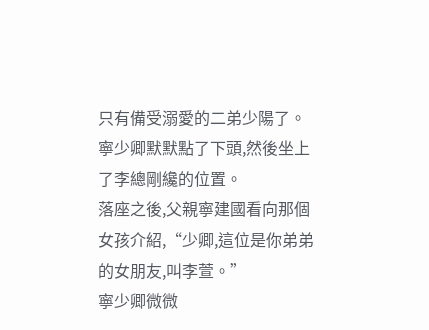只有備受溺愛的二弟少陽了。
寧少卿默默點了下頭,然後坐上了李總剛纔的位置。
落座之後,父親寧建國看向那個女孩介紹,“少卿,這位是你弟弟的女朋友,叫李萱。”
寧少卿微微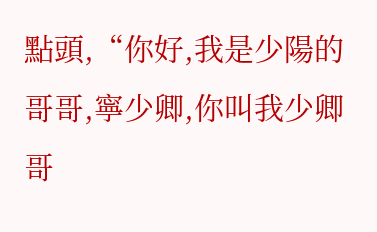點頭,“你好,我是少陽的哥哥,寧少卿,你叫我少卿哥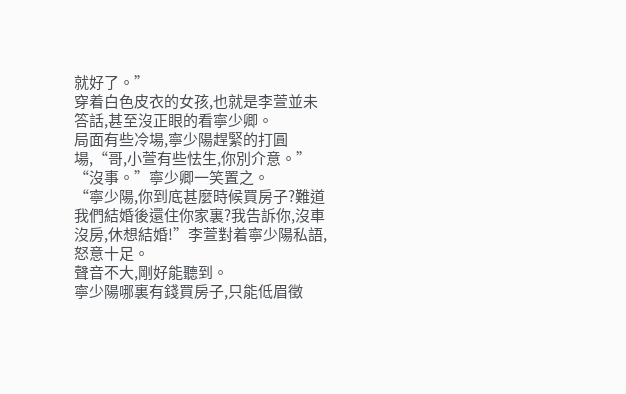就好了。”
穿着白色皮衣的女孩,也就是李萱並未答話,甚至沒正眼的看寧少卿。
局面有些冷場,寧少陽趕緊的打圓場,“哥,小萱有些怯生,你別介意。”
“沒事。”寧少卿一笑置之。
“寧少陽,你到底甚麼時候買房子?難道我們結婚後還住你家裏?我告訴你,沒車沒房,休想結婚!”李萱對着寧少陽私語,怒意十足。
聲音不大,剛好能聽到。
寧少陽哪裏有錢買房子,只能低眉徵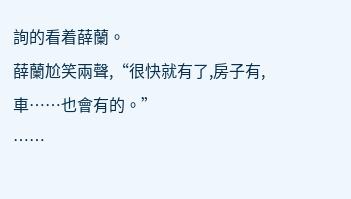詢的看着薛蘭。
薛蘭尬笑兩聲,“很快就有了,房子有,車……也會有的。”
……